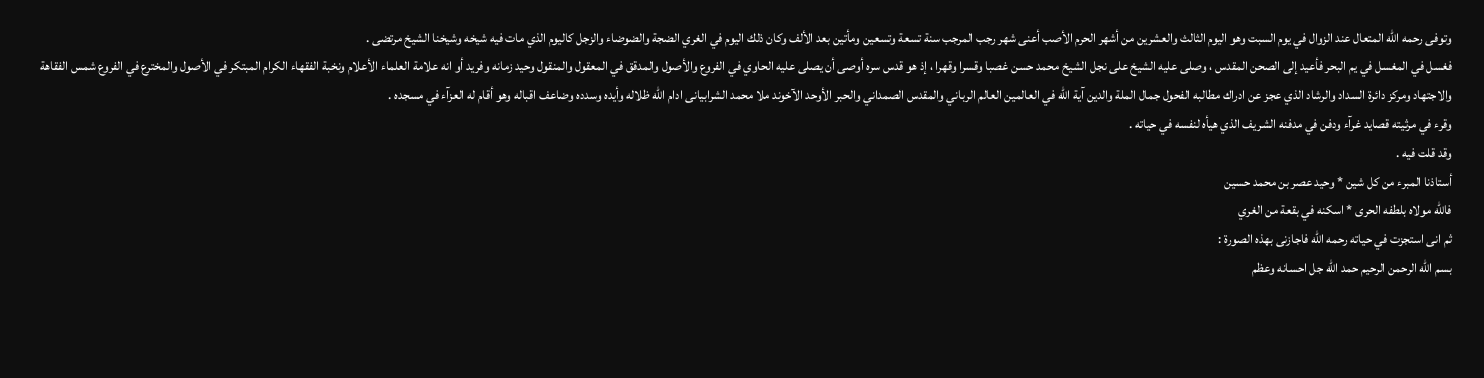وتوفى رحمه اللّه المتعال عند الزوال في يوم السبت وهو اليوم الثالث والعشرين من أشهر الحرم الأصب أعنى شهر رجب المرجب سنة تسعة وتسعين ومأتين بعد الألف وكان ذلك اليوم في الغري الضجة والضوضاء والزجل كاليوم الذي مات فيه شيخه وشيخنا الشيخ مرتضى .
فغسل في المغسل في يم البحر فأعيد إلى الصحن المقدس ، وصلى عليه الشيخ على نجل الشيخ محمد حسن غصبا وقسرا وقهرا ، إذ هو قدس سره أوصى أن يصلى عليه الحاوي في الفروع والأصول والمدقق في المعقول والمنقول وحيد زمانه وفريد أو انه علامة العلماء الأعلام ونخبة الفقهاء الكرام المبتكر في الأصول والمخترع في الفروع شمس الفقاهة والاجتهاد ومركز دائرة السداد والرشاد الذي عجز عن ادراك مطالبه الفحول جمال الملة والدين آية اللّه في العالمين العالم الرباني والمقدس الصمداني والحبر الأوحد الآخوند ملا محمد الشرابيانى ادام اللّه ظلاله وأيده وسدده وضاعف اقباله وهو أقام له العزآء في مسجده .
وقرء في مرثيته قصايد غرآء ودفن في مدفنه الشريف الذي هيأه لنفسه في حياته .
وقد قلت فيه .
أستاذنا المبرء من كل شين * وحيد عصر بن محمد حسين
فاللّه مولاه بلطفه الحرى * اسكنه في بقعة من الغري
ثم انى استجزت في حياته رحمه اللّه فاجازنى بهذه الصورة :
بسم اللّه الرحمن الرحيم حمد اللّه جل احسانه وعظم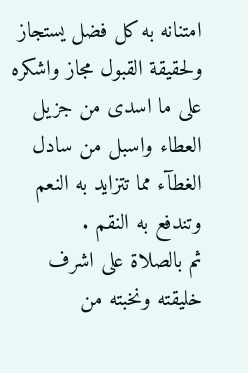امتنانه به كل فضل يستجاز ولحقيقة القبول مجاز واشكره على ما اسدى من جزيل العطاء واسبل من سادل الغطآء مما تتزايد به النعم وتندفع به النقم .
ثم بالصلاة على اشرف خليقته ونخبته من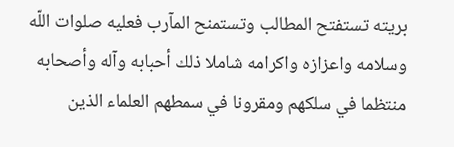بريته تستفتح المطالب وتستمنح المآرب فعليه صلوات اللّه وسلامه واعزازه واكرامه شاملا ذلك أحبابه وآله وأصحابه منتظما في سلكهم ومقرونا في سمطهم العلماء الذين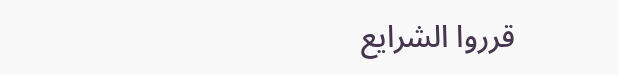قرروا الشرايع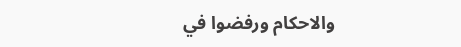والاحكام ورفضوا في